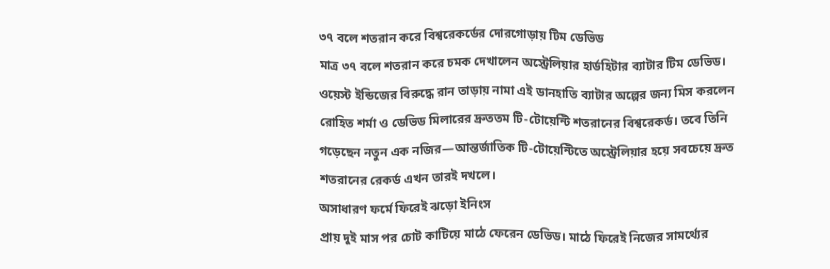৩৭ বলে শতরান করে বিশ্বরেকর্ডের দোরগোড়ায় টিম ডেভিড
মাত্র ৩৭ বলে শতরান করে চমক দেখালেন অস্ট্রেলিয়ার হার্ডহিটার ব্যাটার টিম ডেভিড। ওয়েস্ট ইন্ডিজের বিরুদ্ধে রান তাড়ায় নামা এই ডানহাতি ব্যাটার অল্পের জন্য মিস করলেন রোহিত শর্মা ও ডেভিড মিলারের দ্রুততম টি-টোয়েন্টি শতরানের বিশ্বরেকর্ড। তবে তিনি গড়েছেন নতুন এক নজির—আন্তর্জাতিক টি-টোয়েন্টিতে অস্ট্রেলিয়ার হয়ে সবচেয়ে দ্রুত শতরানের রেকর্ড এখন তারই দখলে।
অসাধারণ ফর্মে ফিরেই ঝড়ো ইনিংস
প্রায় দুই মাস পর চোট কাটিয়ে মাঠে ফেরেন ডেভিড। মাঠে ফিরেই নিজের সামর্থ্যের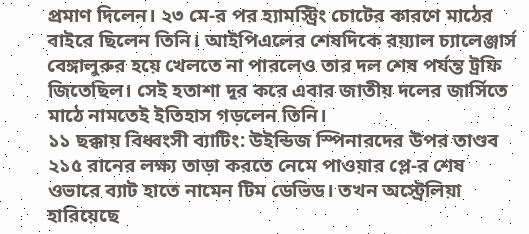প্রমাণ দিলেন। ২৩ মে-র পর হ্যামস্ট্রিং চোটের কারণে মাঠের বাইরে ছিলেন তিনি। আইপিএলের শেষদিকে রয়্যাল চ্যালেঞ্জার্স বেঙ্গালুরুর হয়ে খেলতে না পারলেও তার দল শেষ পর্যন্ত ট্রফি জিতেছিল। সেই হতাশা দূর করে এবার জাতীয় দলের জার্সিতে মাঠে নামতেই ইতিহাস গড়লেন তিনি।
১১ ছক্কায় বিধ্বংসী ব্যাটিং: উইন্ডিজ স্পিনারদের উপর তাণ্ডব
২১৫ রানের লক্ষ্য তাড়া করতে নেমে পাওয়ার প্লে-র শেষ ওভারে ব্যাট হাতে নামেন টিম ডেভিড। তখন অস্ট্রেলিয়া হারিয়েছে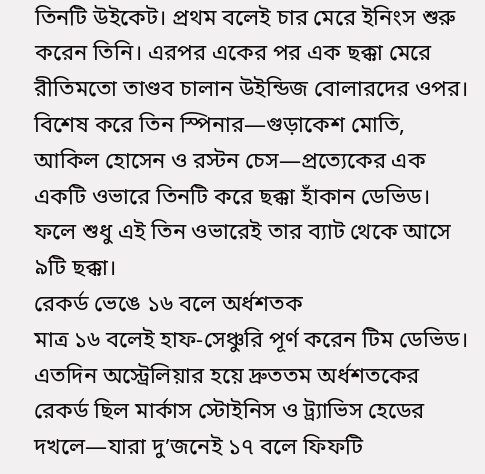তিনটি উইকেট। প্রথম বলেই চার মেরে ইনিংস শুরু করেন তিনি। এরপর একের পর এক ছক্কা মেরে রীতিমতো তাণ্ডব চালান উইন্ডিজ বোলারদের ওপর। বিশেষ করে তিন স্পিনার—গুড়াকেশ মোতি, আকিল হোসেন ও রস্টন চেস—প্রত্যেকের এক একটি ওভারে তিনটি করে ছক্কা হাঁকান ডেভিড। ফলে শুধু এই তিন ওভারেই তার ব্যাট থেকে আসে ৯টি ছক্কা।
রেকর্ড ভেঙে ১৬ বলে অর্ধশতক
মাত্র ১৬ বলেই হাফ-সেঞ্চুরি পূর্ণ করেন টিম ডেভিড। এতদিন অস্ট্রেলিয়ার হয়ে দ্রুততম অর্ধশতকের রেকর্ড ছিল মার্কাস স্টোইনিস ও ট্র্যাভিস হেডের দখলে—যারা দু’জনেই ১৭ বলে ফিফটি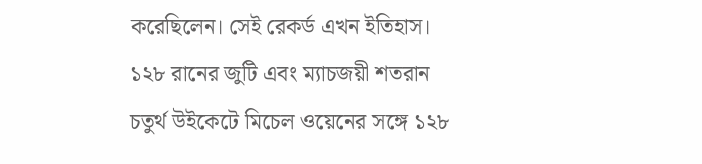করেছিলেন। সেই রেকর্ড এখন ইতিহাস।
১২৮ রানের জুটি এবং ম্যাচজয়ী শতরান
চতুর্থ উইকেটে মিচেল ওয়েনের সঙ্গে ১২৮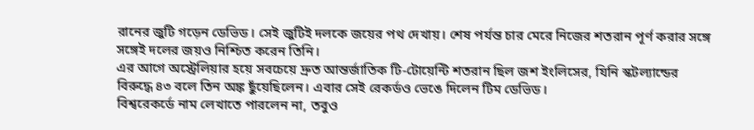রানের জুটি গড়েন ডেভিড। সেই জুটিই দলকে জয়ের পথ দেখায়। শেষ পর্যন্ত চার মেরে নিজের শতরান পূর্ণ করার সঙ্গে সঙ্গেই দলের জয়ও নিশ্চিত করেন তিনি।
এর আগে অস্ট্রেলিয়ার হয়ে সবচেয়ে দ্রুত আন্তর্জাতিক টি-টোয়েন্টি শতরান ছিল জশ ইংলিসের, যিনি স্কটল্যান্ডের বিরুদ্ধে ৪৩ বলে তিন অঙ্ক ছুঁয়েছিলেন। এবার সেই রেকর্ডও ভেঙে দিলেন টিম ডেভিড।
বিশ্বরেকর্ডে নাম লেখাতে পারলেন না, তবুও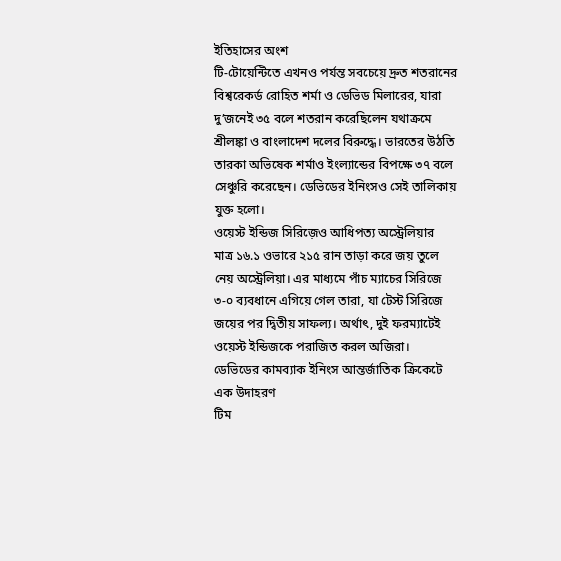ইতিহাসের অংশ
টি-টোয়েন্টিতে এখনও পর্যন্ত সবচেয়ে দ্রুত শতরানের বিশ্বরেকর্ড রোহিত শর্মা ও ডেভিড মিলারের, যারা দু’জনেই ৩৫ বলে শতরান করেছিলেন যথাক্রমে শ্রীলঙ্কা ও বাংলাদেশ দলের বিরুদ্ধে। ভারতের উঠতি তারকা অভিষেক শর্মাও ইংল্যান্ডের বিপক্ষে ৩৭ বলে সেঞ্চুরি করেছেন। ডেভিডের ইনিংসও সেই তালিকায় যুক্ত হলো।
ওয়েস্ট ইন্ডিজ সিরিজ়েও আধিপত্য অস্ট্রেলিয়ার
মাত্র ১৬.১ ওভারে ২১৫ রান তাড়া করে জয় তুলে নেয় অস্ট্রেলিয়া। এর মাধ্যমে পাঁচ ম্যাচের সিরিজে ৩-০ ব্যবধানে এগিয়ে গেল তারা, যা টেস্ট সিরিজে জয়ের পর দ্বিতীয় সাফল্য। অর্থাৎ, দুই ফরম্যাটেই ওয়েস্ট ইন্ডিজকে পরাজিত করল অজিরা।
ডেভিডের কামব্যাক ইনিংস আন্তর্জাতিক ক্রিকেটে এক উদাহরণ
টিম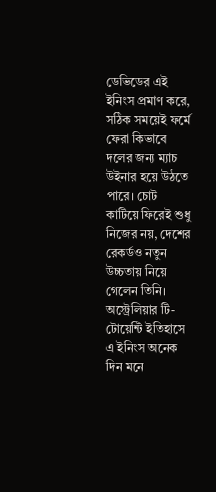ডেভিডের এই ইনিংস প্রমাণ করে, সঠিক সময়েই ফর্মে ফেরা কিভাবে দলের জন্য ম্যাচ উইনার হয়ে উঠতে পারে। চোট কাটিয়ে ফিরেই শুধু নিজের নয়, দেশের রেকর্ডও নতুন উচ্চতায় নিয়ে গেলেন তিনি। অস্ট্রেলিয়ার টি-টোয়েন্টি ইতিহাসে এ ইনিংস অনেক দিন মনে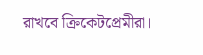রাখবে ক্রিকেটপ্রেমীরা।